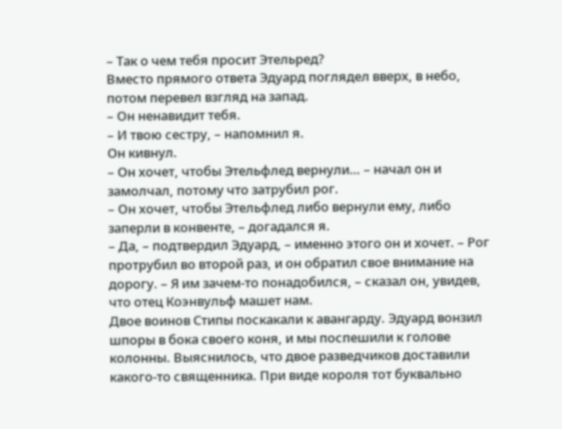– Так о чем тебя просит Этельред?
Вместо прямого ответа Эдуард поглядел вверх, в небо, потом перевел взгляд на запад.
– Он ненавидит тебя.
– И твою сестру, – напомнил я.
Он кивнул.
– Он хочет, чтобы Этельфлед вернули… – начал он и замолчал, потому что затрубил рог.
– Он хочет, чтобы Этельфлед либо вернули ему, либо заперли в конвенте, – догадался я.
– Да, – подтвердил Эдуард, – именно этого он и хочет. – Рог протрубил во второй раз, и он обратил свое внимание на дорогу. – Я им зачем-то понадобился, – сказал он, увидев, что отец Коэнвульф машет нам.
Двое воинов Стипы поскакали к авангарду. Эдуард вонзил шпоры в бока своего коня, и мы поспешили к голове колонны. Выяснилось, что двое разведчиков доставили какого-то священника. При виде короля тот буквально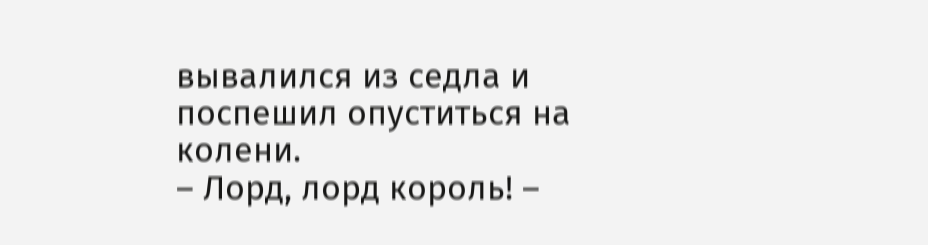вывалился из седла и поспешил опуститься на колени.
– Лорд, лорд король! –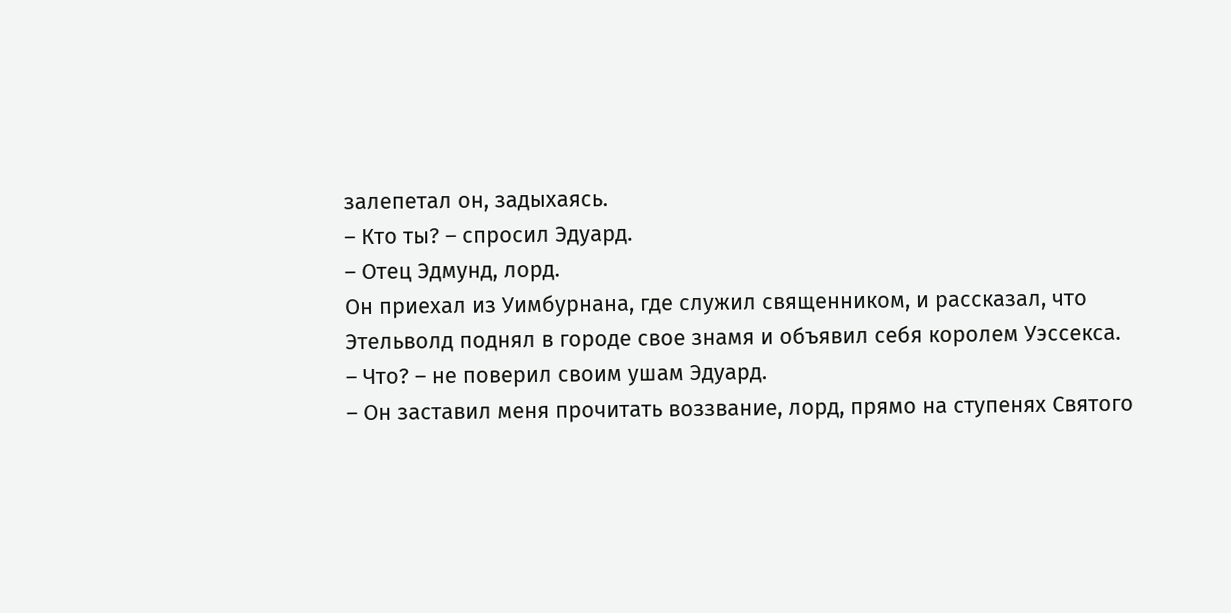залепетал он, задыхаясь.
– Кто ты? – спросил Эдуард.
– Отец Эдмунд, лорд.
Он приехал из Уимбурнана, где служил священником, и рассказал, что Этельволд поднял в городе свое знамя и объявил себя королем Уэссекса.
– Что? – не поверил своим ушам Эдуард.
– Он заставил меня прочитать воззвание, лорд, прямо на ступенях Святого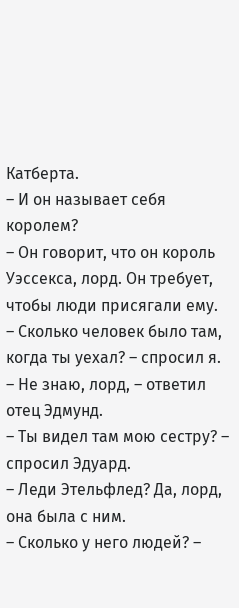Катберта.
– И он называет себя королем?
– Он говорит, что он король Уэссекса, лорд. Он требует, чтобы люди присягали ему.
– Сколько человек было там, когда ты уехал? – спросил я.
– Не знаю, лорд, – ответил отец Эдмунд.
– Ты видел там мою сестру? – спросил Эдуард.
– Леди Этельфлед? Да, лорд, она была с ним.
– Сколько у него людей? –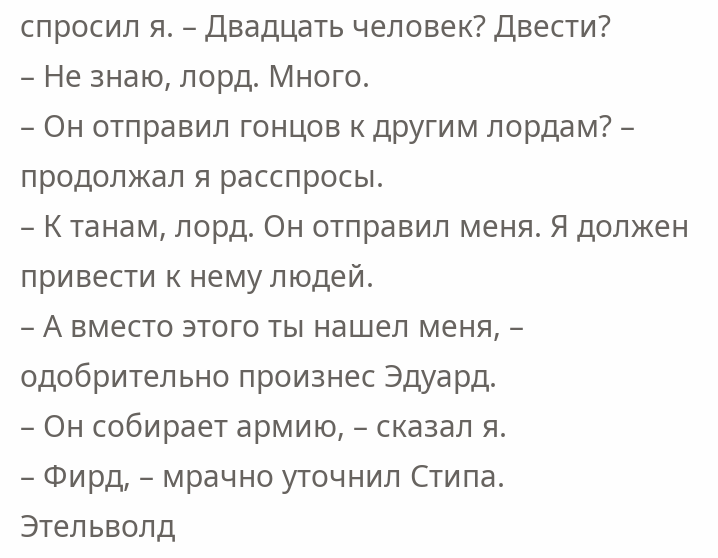спросил я. – Двадцать человек? Двести?
– Не знаю, лорд. Много.
– Он отправил гонцов к другим лордам? – продолжал я расспросы.
– К танам, лорд. Он отправил меня. Я должен привести к нему людей.
– А вместо этого ты нашел меня, – одобрительно произнес Эдуард.
– Он собирает армию, – сказал я.
– Фирд, – мрачно уточнил Стипа.
Этельволд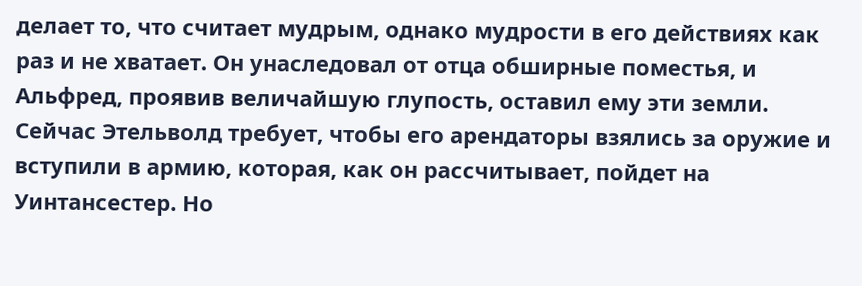делает то, что считает мудрым, однако мудрости в его действиях как раз и не хватает. Он унаследовал от отца обширные поместья, и Альфред, проявив величайшую глупость, оставил ему эти земли. Сейчас Этельволд требует, чтобы его арендаторы взялись за оружие и вступили в армию, которая, как он рассчитывает, пойдет на Уинтансестер. Но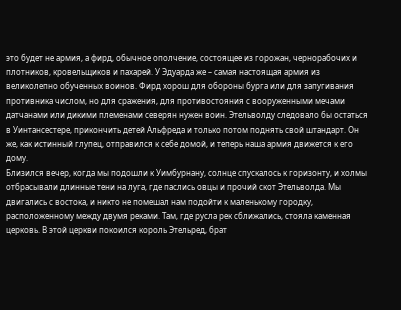это будет не армия, а фирд, обычное ополчение, состоящее из горожан, чернорабочих и плотников, кровельщиков и пахарей. У Эдуарда же – самая настоящая армия из великолепно обученных воинов. Фирд хорош для обороны бурга или для запугивания противника числом, но для сражения, для противостояния с вооруженными мечами датчанами или дикими племенами северян нужен воин. Этельволду следовало бы остаться в Уинтансестере, прикончить детей Альфреда и только потом поднять свой штандарт. Он же, как истинный глупец, отправился к себе домой, и теперь наша армия движется к его дому.
Близился вечер, когда мы подошли к Уимбурнану, солнце спускалось к горизонту, и холмы отбрасывали длинные тени на луга, где паслись овцы и прочий скот Этельволда. Мы двигались с востока, и никто не помешал нам подойти к маленькому городку, расположенному между двумя реками. Там, где русла рек сближались, стояла каменная церковь. В этой церкви покоился король Этельред, брат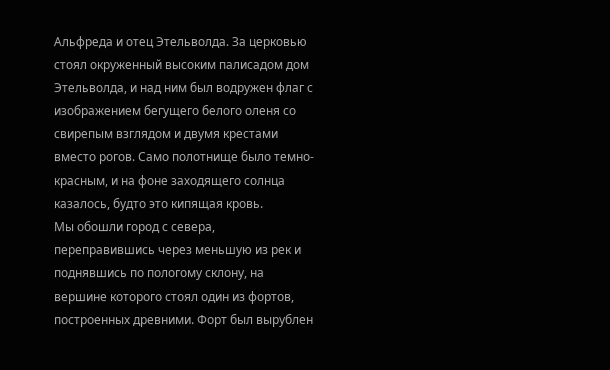Альфреда и отец Этельволда. За церковью стоял окруженный высоким палисадом дом Этельволда, и над ним был водружен флаг с изображением бегущего белого оленя со свирепым взглядом и двумя крестами вместо рогов. Само полотнище было темно-красным, и на фоне заходящего солнца казалось, будто это кипящая кровь.
Мы обошли город с севера, переправившись через меньшую из рек и поднявшись по пологому склону, на вершине которого стоял один из фортов, построенных древними. Форт был вырублен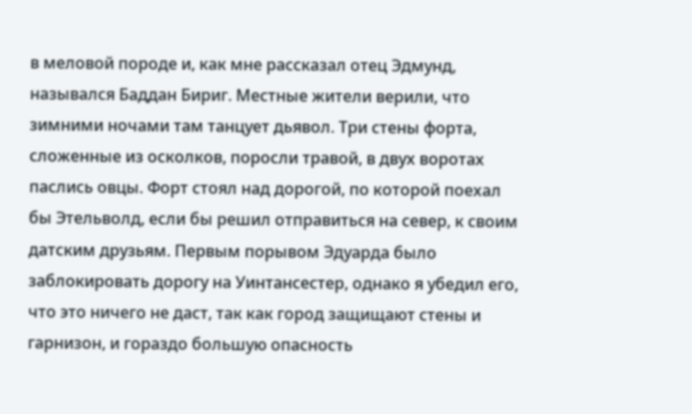в меловой породе и, как мне рассказал отец Эдмунд, назывался Баддан Бириг. Местные жители верили, что зимними ночами там танцует дьявол. Три стены форта, сложенные из осколков, поросли травой, в двух воротах паслись овцы. Форт стоял над дорогой, по которой поехал бы Этельволд, если бы решил отправиться на север, к своим датским друзьям. Первым порывом Эдуарда было заблокировать дорогу на Уинтансестер, однако я убедил его, что это ничего не даст, так как город защищают стены и гарнизон, и гораздо большую опасность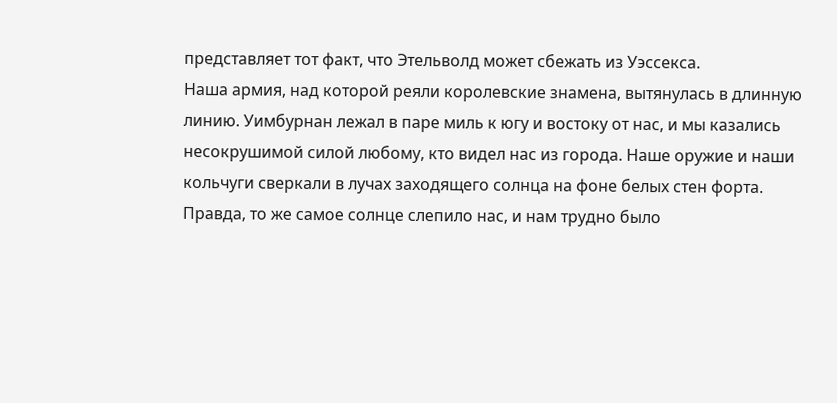представляет тот факт, что Этельволд может сбежать из Уэссекса.
Наша армия, над которой реяли королевские знамена, вытянулась в длинную линию. Уимбурнан лежал в паре миль к югу и востоку от нас, и мы казались несокрушимой силой любому, кто видел нас из города. Наше оружие и наши кольчуги сверкали в лучах заходящего солнца на фоне белых стен форта. Правда, то же самое солнце слепило нас, и нам трудно было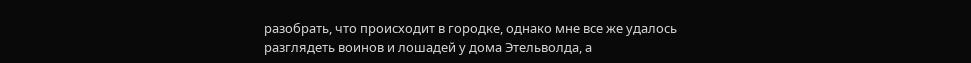разобрать, что происходит в городке, однако мне все же удалось разглядеть воинов и лошадей у дома Этельволда, а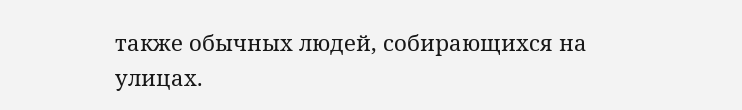также обычных людей, собирающихся на улицах.